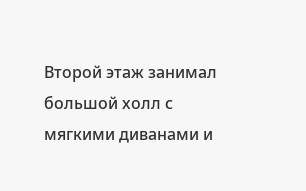Второй этаж занимал большой холл с мягкими диванами и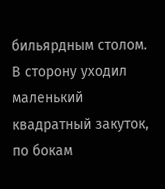бильярдным столом. В сторону уходил маленький квадратный закуток, по бокам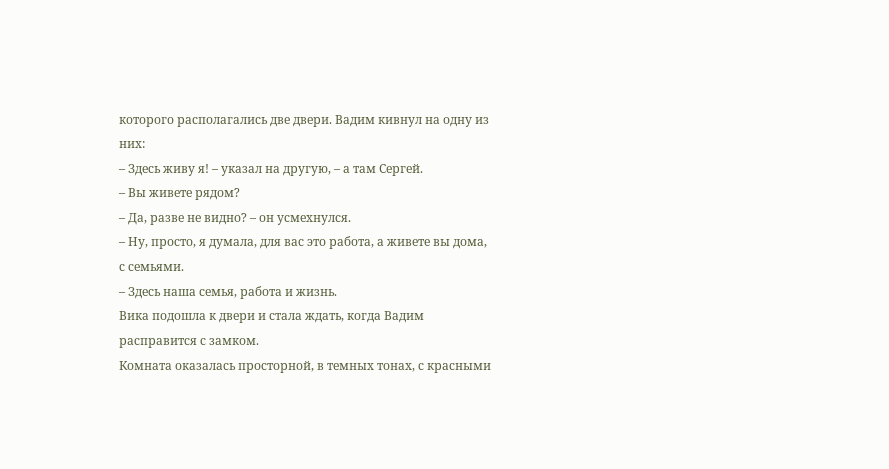которого располагались две двери. Вадим кивнул на одну из них:
– Здесь живу я! – указал на другую, – а там Сергей.
– Вы живете рядом?
– Да, разве не видно? – он усмехнулся.
– Ну, просто, я думала, для вас это работа, а живете вы дома, с семьями.
– Здесь наша семья, работа и жизнь.
Вика подошла к двери и стала ждать, когда Вадим расправится с замком.
Комната оказалась просторной, в темных тонах, с красными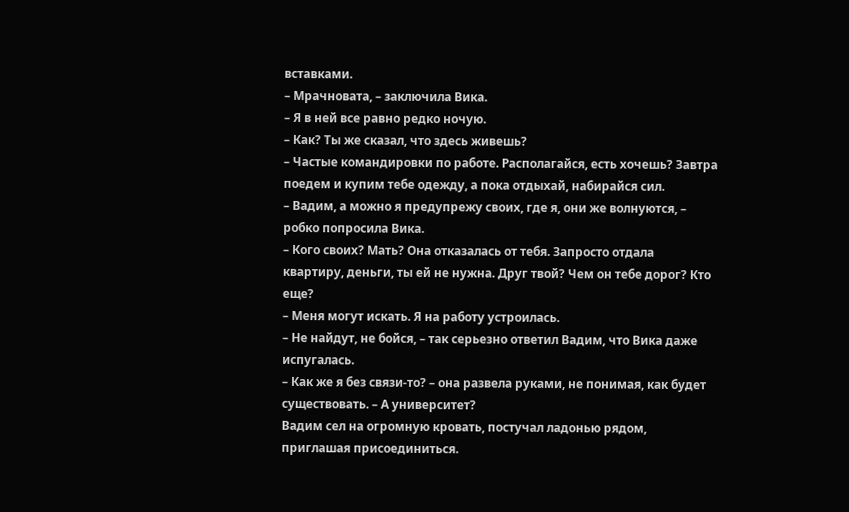вставками.
– Мрачновата, – заключила Вика.
– Я в ней все равно редко ночую.
– Как? Ты же сказал, что здесь живешь?
– Частые командировки по работе. Располагайся, есть хочешь? Завтра поедем и купим тебе одежду, а пока отдыхай, набирайся сил.
– Вадим, а можно я предупрежу своих, где я, они же волнуются, – робко попросила Вика.
– Кого своих? Мать? Она отказалась от тебя. Запросто отдала квартиру, деньги, ты ей не нужна. Друг твой? Чем он тебе дорог? Кто еще?
– Меня могут искать. Я на работу устроилась.
– Не найдут, не бойся, – так серьезно ответил Вадим, что Вика даже испугалась.
– Как же я без связи-то? – она развела руками, не понимая, как будет существовать. – А университет?
Вадим сел на огромную кровать, постучал ладонью рядом, приглашая присоединиться.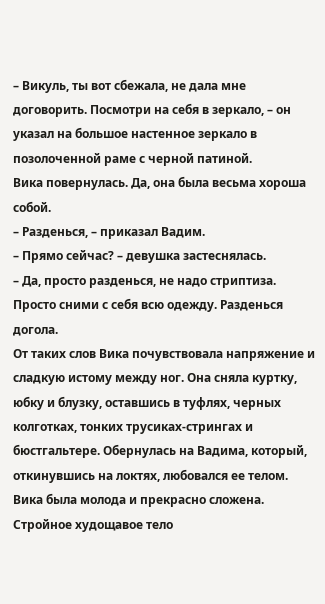– Викуль, ты вот сбежала, не дала мне договорить. Посмотри на себя в зеркало, – он указал на большое настенное зеркало в позолоченной раме с черной патиной.
Вика повернулась. Да, она была весьма хороша собой.
– Разденься, – приказал Вадим.
– Прямо сейчас? – девушка застеснялась.
– Да, просто разденься, не надо стриптиза. Просто сними с себя всю одежду. Разденься догола.
От таких слов Вика почувствовала напряжение и сладкую истому между ног. Она сняла куртку, юбку и блузку, оставшись в туфлях, черных колготках, тонких трусиках-стрингах и бюстгальтере. Обернулась на Вадима, который, откинувшись на локтях, любовался ее телом. Вика была молода и прекрасно сложена. Стройное худощавое тело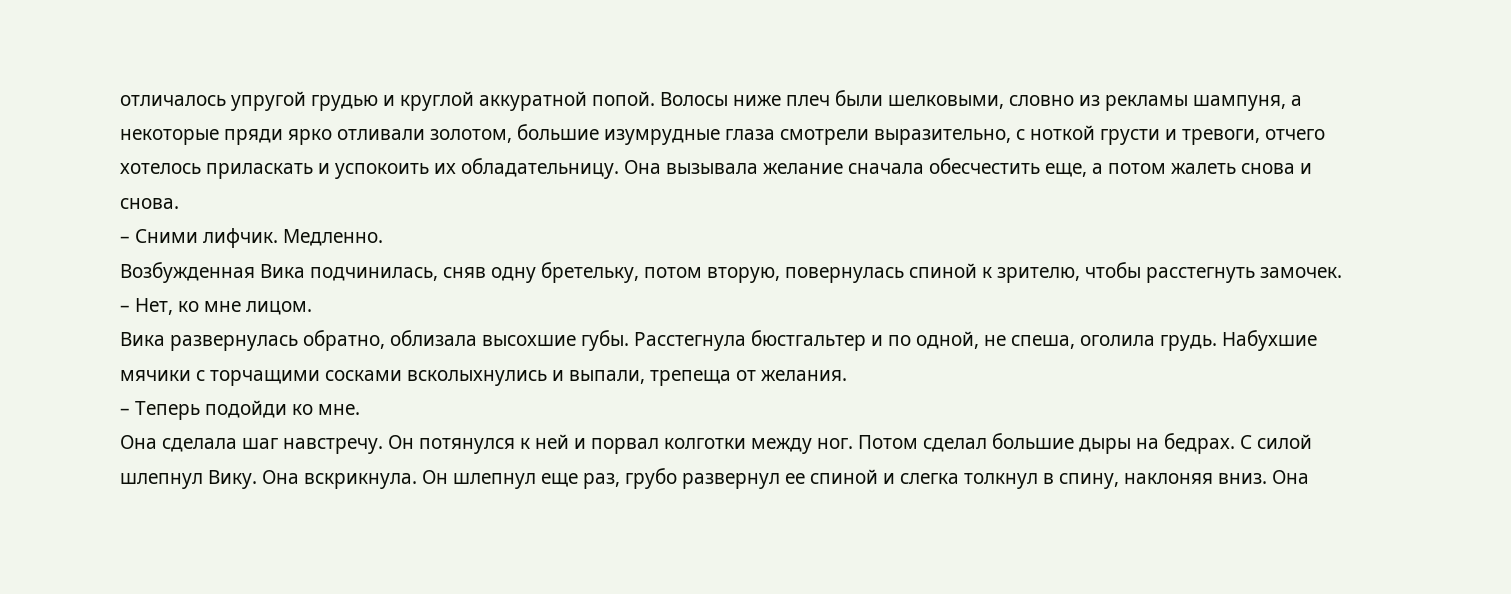отличалось упругой грудью и круглой аккуратной попой. Волосы ниже плеч были шелковыми, словно из рекламы шампуня, а некоторые пряди ярко отливали золотом, большие изумрудные глаза смотрели выразительно, с ноткой грусти и тревоги, отчего хотелось приласкать и успокоить их обладательницу. Она вызывала желание сначала обесчестить еще, а потом жалеть снова и снова.
– Сними лифчик. Медленно.
Возбужденная Вика подчинилась, сняв одну бретельку, потом вторую, повернулась спиной к зрителю, чтобы расстегнуть замочек.
– Нет, ко мне лицом.
Вика развернулась обратно, облизала высохшие губы. Расстегнула бюстгальтер и по одной, не спеша, оголила грудь. Набухшие мячики с торчащими сосками всколыхнулись и выпали, трепеща от желания.
– Теперь подойди ко мне.
Она сделала шаг навстречу. Он потянулся к ней и порвал колготки между ног. Потом сделал большие дыры на бедрах. С силой шлепнул Вику. Она вскрикнула. Он шлепнул еще раз, грубо развернул ее спиной и слегка толкнул в спину, наклоняя вниз. Она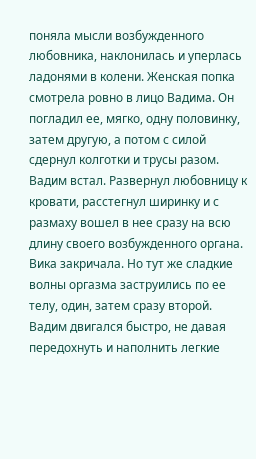поняла мысли возбужденного любовника, наклонилась и уперлась ладонями в колени. Женская попка смотрела ровно в лицо Вадима. Он погладил ее, мягко, одну половинку, затем другую, а потом с силой сдернул колготки и трусы разом.
Вадим встал. Развернул любовницу к кровати, расстегнул ширинку и с размаху вошел в нее сразу на всю длину своего возбужденного органа.
Вика закричала. Но тут же сладкие волны оргазма заструились по ее телу, один, затем сразу второй. Вадим двигался быстро, не давая передохнуть и наполнить легкие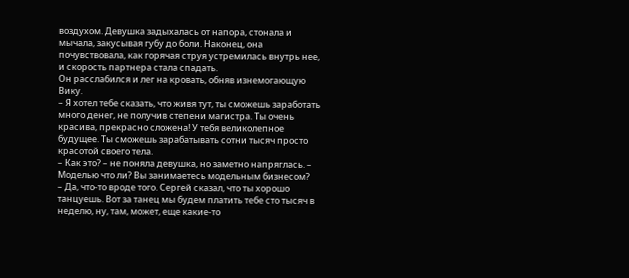воздухом. Девушка задыхалась от напора, стонала и мычала, закусывая губу до боли. Наконец, она почувствовала, как горячая струя устремилась внутрь нее, и скорость партнера стала спадать.
Он расслабился и лег на кровать, обняв изнемогающую Вику.
– Я хотел тебе сказать, что живя тут, ты сможешь заработать много денег, не получив степени магистра. Ты очень красива, прекрасно сложена! У тебя великолепное будущее. Ты сможешь зарабатывать сотни тысяч просто красотой своего тела.
– Как это? – не поняла девушка, но заметно напряглась. – Моделью что ли? Вы занимаетесь модельным бизнесом?
– Да, что-то вроде того. Сергей сказал, что ты хорошо танцуешь. Вот за танец мы будем платить тебе сто тысяч в неделю, ну, там, может, еще какие-то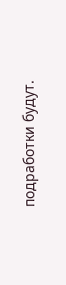подработки будут.